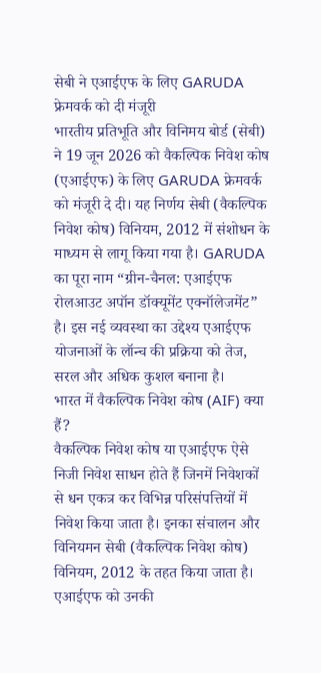सेबी ने एआईएफ के लिए GARUDA फ्रेमवर्क को दी मंजूरी
भारतीय प्रतिभूति और विनिमय बोर्ड (सेबी) ने 19 जून 2026 को वैकल्पिक निवेश कोष (एआईएफ) के लिए GARUDA फ्रेमवर्क को मंजूरी दे दी। यह निर्णय सेबी (वैकल्पिक निवेश कोष) विनियम, 2012 में संशोधन के माध्यम से लागू किया गया है। GARUDA का पूरा नाम “ग्रीन-चैनल: एआईएफ रोलआउट अपॉन डॉक्यूमेंट एक्नॉलेजमेंट” है। इस नई व्यवस्था का उद्देश्य एआईएफ योजनाओं के लॉन्च की प्रक्रिया को तेज, सरल और अधिक कुशल बनाना है।
भारत में वैकल्पिक निवेश कोष (AIF) क्या हैं?
वैकल्पिक निवेश कोष या एआईएफ ऐसे निजी निवेश साधन होते हैं जिनमें निवेशकों से धन एकत्र कर विभिन्न परिसंपत्तियों में निवेश किया जाता है। इनका संचालन और विनियमन सेबी (वैकल्पिक निवेश कोष) विनियम, 2012 के तहत किया जाता है। एआईएफ को उनकी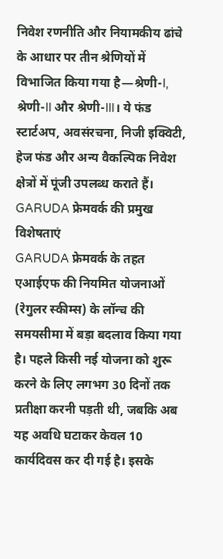निवेश रणनीति और नियामकीय ढांचे के आधार पर तीन श्रेणियों में विभाजित किया गया है—श्रेणी-I, श्रेणी-II और श्रेणी-III। ये फंड स्टार्टअप, अवसंरचना, निजी इक्विटी, हेज फंड और अन्य वैकल्पिक निवेश क्षेत्रों में पूंजी उपलब्ध कराते हैं।
GARUDA फ्रेमवर्क की प्रमुख विशेषताएं
GARUDA फ्रेमवर्क के तहत एआईएफ की नियमित योजनाओं (रेगुलर स्कीम्स) के लॉन्च की समयसीमा में बड़ा बदलाव किया गया है। पहले किसी नई योजना को शुरू करने के लिए लगभग 30 दिनों तक प्रतीक्षा करनी पड़ती थी, जबकि अब यह अवधि घटाकर केवल 10 कार्यदिवस कर दी गई है। इसके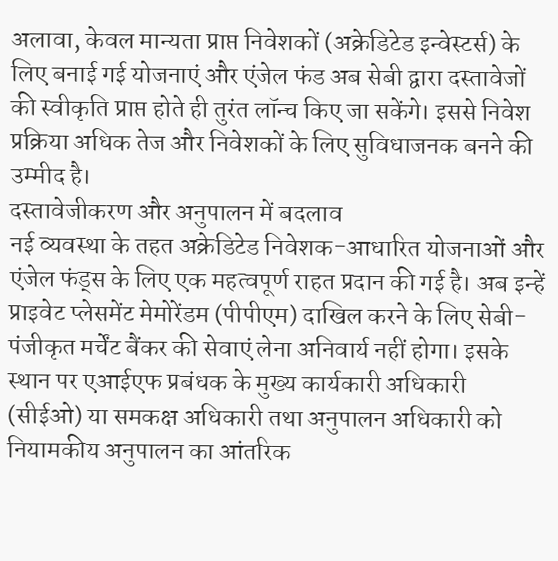अलावा, केवल मान्यता प्राप्त निवेशकों (अक्रेडिटेड इन्वेस्टर्स) के लिए बनाई गई योजनाएं और एंजेल फंड अब सेबी द्वारा दस्तावेजों की स्वीकृति प्राप्त होते ही तुरंत लॉन्च किए जा सकेंगे। इससे निवेश प्रक्रिया अधिक तेज और निवेशकों के लिए सुविधाजनक बनने की उम्मीद है।
दस्तावेजीकरण और अनुपालन में बदलाव
नई व्यवस्था के तहत अक्रेडिटेड निवेशक-आधारित योजनाओं और एंजेल फंड्स के लिए एक महत्वपूर्ण राहत प्रदान की गई है। अब इन्हें प्राइवेट प्लेसमेंट मेमोरेंडम (पीपीएम) दाखिल करने के लिए सेबी-पंजीकृत मर्चेंट बैंकर की सेवाएं लेना अनिवार्य नहीं होगा। इसके स्थान पर एआईएफ प्रबंधक के मुख्य कार्यकारी अधिकारी (सीईओ) या समकक्ष अधिकारी तथा अनुपालन अधिकारी को नियामकीय अनुपालन का आंतरिक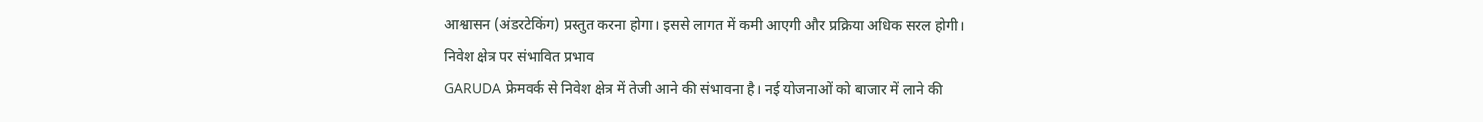आश्वासन (अंडरटेकिंग) प्रस्तुत करना होगा। इससे लागत में कमी आएगी और प्रक्रिया अधिक सरल होगी।
निवेश क्षेत्र पर संभावित प्रभाव
GARUDA फ्रेमवर्क से निवेश क्षेत्र में तेजी आने की संभावना है। नई योजनाओं को बाजार में लाने की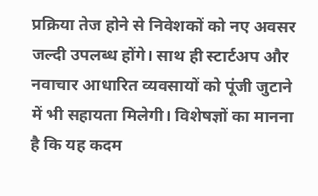प्रक्रिया तेज होने से निवेशकों को नए अवसर जल्दी उपलब्ध होंगे। साथ ही स्टार्टअप और नवाचार आधारित व्यवसायों को पूंजी जुटाने में भी सहायता मिलेगी। विशेषज्ञों का मानना है कि यह कदम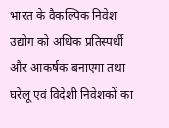भारत के वैकल्पिक निवेश उद्योग को अधिक प्रतिस्पर्धी और आकर्षक बनाएगा तथा घरेलू एवं विदेशी निवेशकों का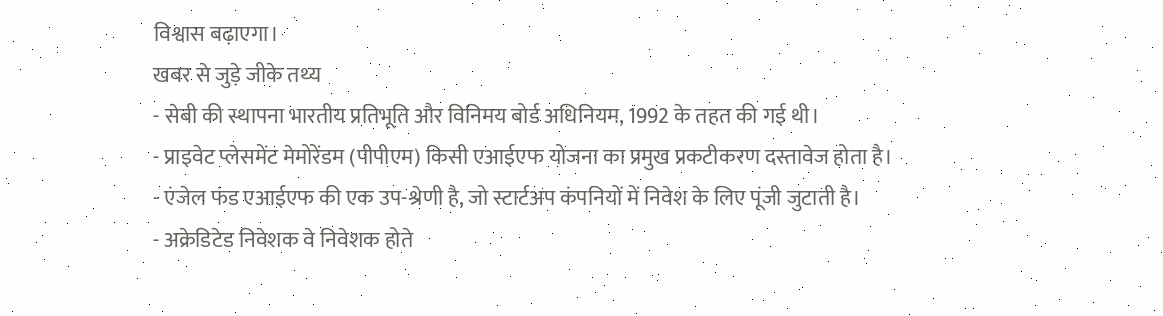विश्वास बढ़ाएगा।
खबर से जुड़े जीके तथ्य
- सेबी की स्थापना भारतीय प्रतिभूति और विनिमय बोर्ड अधिनियम, 1992 के तहत की गई थी।
- प्राइवेट प्लेसमेंट मेमोरेंडम (पीपीएम) किसी एआईएफ योजना का प्रमुख प्रकटीकरण दस्तावेज होता है।
- एंजेल फंड एआईएफ की एक उप-श्रेणी है, जो स्टार्टअप कंपनियों में निवेश के लिए पूंजी जुटाती है।
- अक्रेडिटेड निवेशक वे निवेशक होते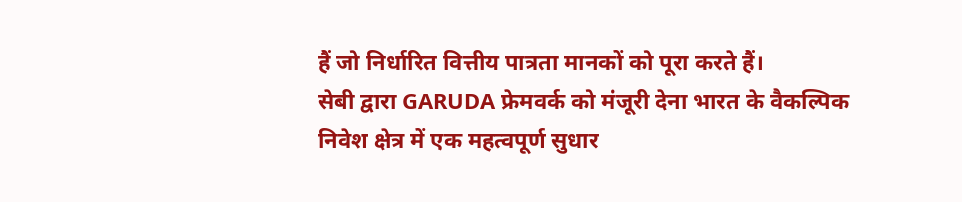हैं जो निर्धारित वित्तीय पात्रता मानकों को पूरा करते हैं।
सेबी द्वारा GARUDA फ्रेमवर्क को मंजूरी देना भारत के वैकल्पिक निवेश क्षेत्र में एक महत्वपूर्ण सुधार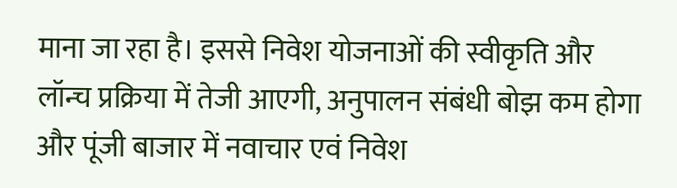माना जा रहा है। इससे निवेश योजनाओं की स्वीकृति और लॉन्च प्रक्रिया में तेजी आएगी, अनुपालन संबंधी बोझ कम होगा और पूंजी बाजार में नवाचार एवं निवेश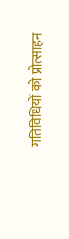गतिविधियों को प्रोत्साहन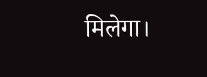मिलेगा।